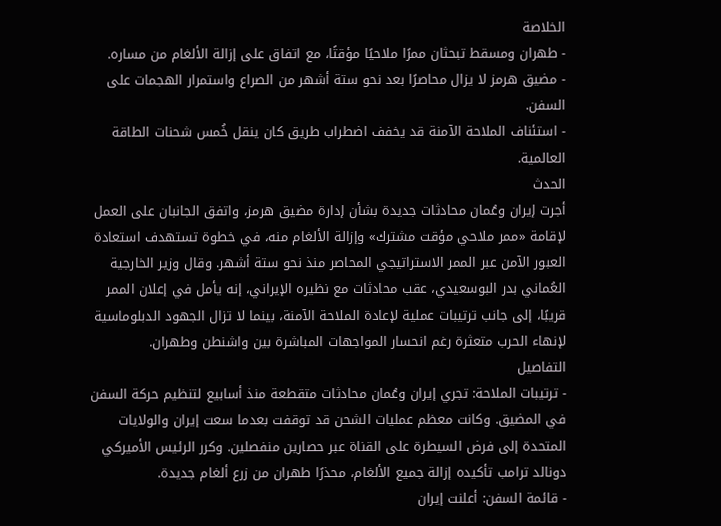الخلاصة
- طهران ومسقط تبحثان ممرًا ملاحيًا مؤقتًا، مع اتفاق على إزالة الألغام من مساره.
- مضيق هرمز لا يزال محاصرًا بعد نحو ستة أشهر من الصراع واستمرار الهجمات على السفن.
- استئناف الملاحة الآمنة قد يخفف اضطراب طريق كان ينقل خُمس شحنات الطاقة العالمية.
الحدث
أجرت إيران وعُمان محادثات جديدة بشأن إدارة مضيق هرمز، واتفق الجانبان على العمل لإقامة «ممر ملاحي مؤقت مشترك» وإزالة الألغام منه، في خطوة تستهدف استعادة العبور الآمن عبر الممر الاستراتيجي المحاصر منذ نحو ستة أشهر. وقال وزير الخارجية العُماني بدر البوسعيدي، عقب محادثات مع نظيره الإيراني، إنه يأمل في إعلان الممر قريبًا، إلى جانب ترتيبات عملية لإعادة الملاحة الآمنة، بينما لا تزال الجهود الدبلوماسية لإنهاء الحرب متعثرة رغم انحسار المواجهات المباشرة بين واشنطن وطهران.
التفاصيل
- ترتيبات الملاحة: تجري إيران وعُمان محادثات متقطعة منذ أسابيع لتنظيم حركة السفن في المضيق. وكانت معظم عمليات الشحن قد توقفت بعدما سعت إيران والولايات المتحدة إلى فرض السيطرة على القناة عبر حصارين منفصلين. وكرر الرئيس الأميركي دونالد ترامب تأكيده إزالة جميع الألغام، محذرًا طهران من زرع ألغام جديدة.
- قائمة السفن: أعلنت إيران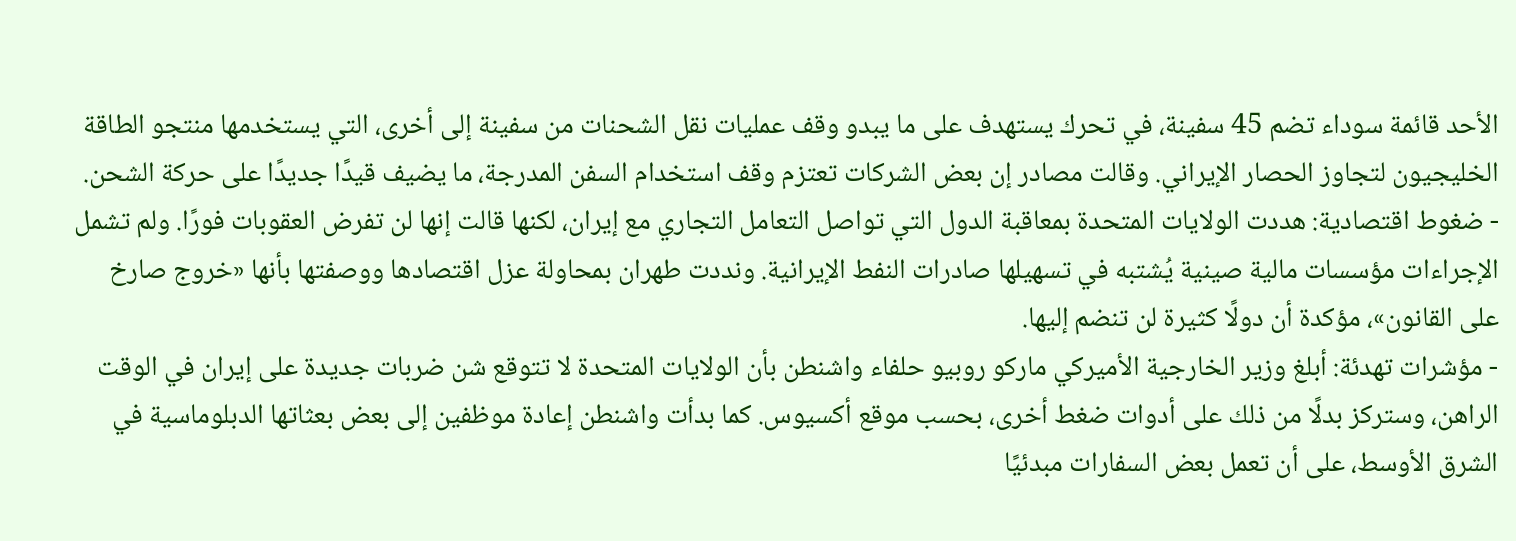الأحد قائمة سوداء تضم 45 سفينة، في تحرك يستهدف على ما يبدو وقف عمليات نقل الشحنات من سفينة إلى أخرى، التي يستخدمها منتجو الطاقة الخليجيون لتجاوز الحصار الإيراني. وقالت مصادر إن بعض الشركات تعتزم وقف استخدام السفن المدرجة، ما يضيف قيدًا جديدًا على حركة الشحن.
- ضغوط اقتصادية: هددت الولايات المتحدة بمعاقبة الدول التي تواصل التعامل التجاري مع إيران، لكنها قالت إنها لن تفرض العقوبات فورًا. ولم تشمل الإجراءات مؤسسات مالية صينية يُشتبه في تسهيلها صادرات النفط الإيرانية. ونددت طهران بمحاولة عزل اقتصادها ووصفتها بأنها «خروج صارخ على القانون»، مؤكدة أن دولًا كثيرة لن تنضم إليها.
- مؤشرات تهدئة: أبلغ وزير الخارجية الأميركي ماركو روبيو حلفاء واشنطن بأن الولايات المتحدة لا تتوقع شن ضربات جديدة على إيران في الوقت الراهن، وستركز بدلًا من ذلك على أدوات ضغط أخرى، بحسب موقع أكسيوس. كما بدأت واشنطن إعادة موظفين إلى بعض بعثاتها الدبلوماسية في الشرق الأوسط، على أن تعمل بعض السفارات مبدئيًا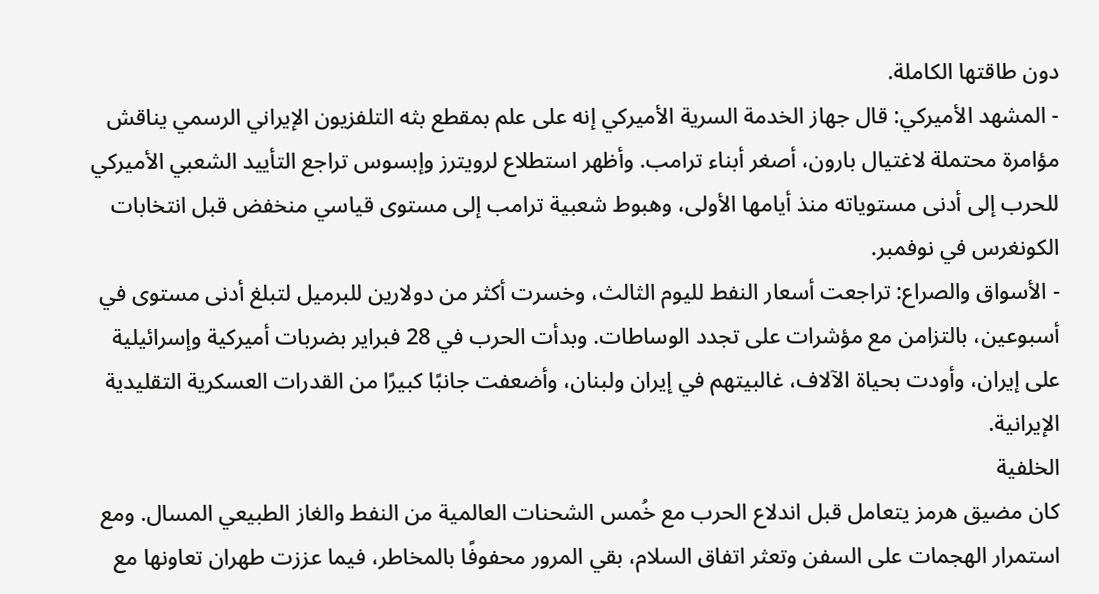دون طاقتها الكاملة.
- المشهد الأميركي: قال جهاز الخدمة السرية الأميركي إنه على علم بمقطع بثه التلفزيون الإيراني الرسمي يناقش مؤامرة محتملة لاغتيال بارون، أصغر أبناء ترامب. وأظهر استطلاع لرويترز وإبسوس تراجع التأييد الشعبي الأميركي للحرب إلى أدنى مستوياته منذ أيامها الأولى، وهبوط شعبية ترامب إلى مستوى قياسي منخفض قبل انتخابات الكونغرس في نوفمبر.
- الأسواق والصراع: تراجعت أسعار النفط لليوم الثالث، وخسرت أكثر من دولارين للبرميل لتبلغ أدنى مستوى في أسبوعين، بالتزامن مع مؤشرات على تجدد الوساطات. وبدأت الحرب في 28 فبراير بضربات أميركية وإسرائيلية على إيران، وأودت بحياة الآلاف، غالبيتهم في إيران ولبنان، وأضعفت جانبًا كبيرًا من القدرات العسكرية التقليدية الإيرانية.
الخلفية
كان مضيق هرمز يتعامل قبل اندلاع الحرب مع خُمس الشحنات العالمية من النفط والغاز الطبيعي المسال. ومع استمرار الهجمات على السفن وتعثر اتفاق السلام، بقي المرور محفوفًا بالمخاطر، فيما عززت طهران تعاونها مع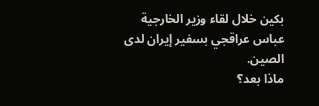بكين خلال لقاء وزير الخارجية عباس عراقجي بسفير إيران لدى الصين.
ماذا بعد؟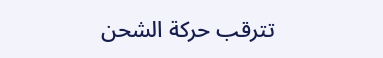تترقب حركة الشحن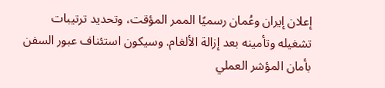إعلان إيران وعُمان رسميًا الممر المؤقت، وتحديد ترتيبات تشغيله وتأمينه بعد إزالة الألغام. وسيكون استئناف عبور السفن بأمان المؤشر العملي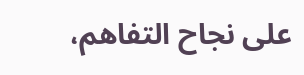على نجاح التفاهم،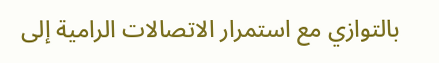بالتوازي مع استمرار الاتصالات الرامية إلى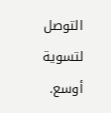التوصل لتسوية أوسع.